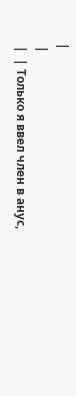|
 |
 |  | Только я ввел член в анус,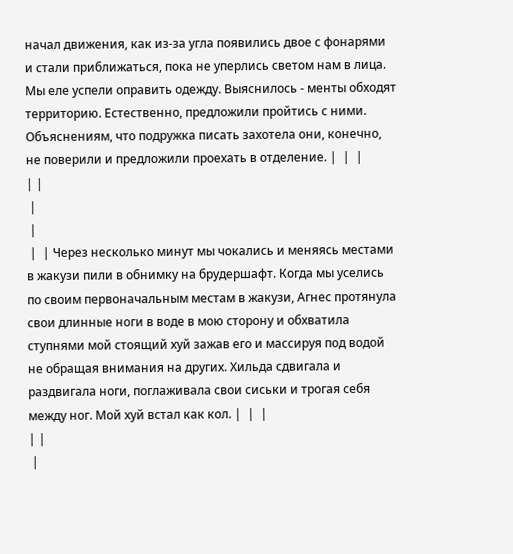начал движения, как из-за угла появились двое с фонарями и стали приближаться, пока не уперлись светом нам в лица. Мы еле успели оправить одежду. Выяснилось - менты обходят территорию. Естественно, предложили пройтись с ними. Объяснениям, что подружка писать захотела они, конечно, не поверили и предложили проехать в отделение. |  |  |
| |
 |
 |
 |  | Через несколько минут мы чокались и меняясь местами в жакузи пили в обнимку на брудершафт. Когда мы уселись по своим первоначальным местам в жакузи, Агнес протянула свои длинные ноги в воде в мою сторону и обхватила ступнями мой стоящий хуй зажав его и массируя под водой не обращая внимания на других. Хильда сдвигала и раздвигала ноги, поглаживала свои сиськи и трогая себя между ног. Мой хуй встал как кол. |  |  |
| |
 |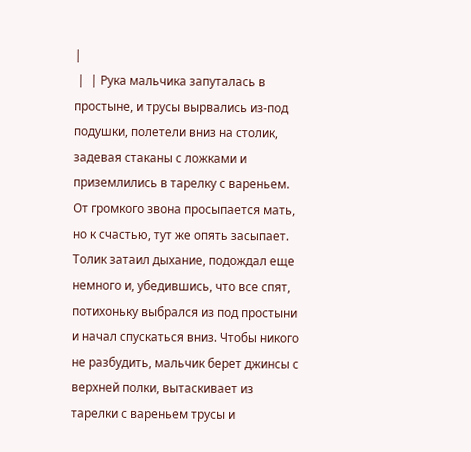|
 |  | Рука мальчика запуталась в простыне, и трусы вырвались из-под подушки, полетели вниз на столик, задевая стаканы с ложками и приземлились в тарелку с вареньем. От громкого звона просыпается мать, но к счастью, тут же опять засыпает. Толик затаил дыхание, подождал еще немного и, убедившись, что все спят, потихоньку выбрался из под простыни и начал спускаться вниз. Чтобы никого не разбудить, мальчик берет джинсы с верхней полки, вытаскивает из тарелки с вареньем трусы и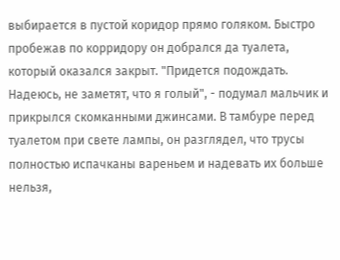выбирается в пустой коридор прямо голяком. Быстро пробежав по корридору он добрался да туалета, который оказался закрыт. "Придется подождать. Надеюсь, не заметят, что я голый", - подумал мальчик и прикрылся скомканными джинсами. В тамбуре перед туалетом при свете лампы, он разглядел, что трусы полностью испачканы вареньем и надевать их больше нельзя,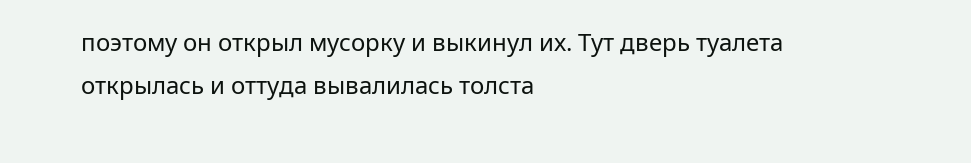поэтому он открыл мусорку и выкинул их. Тут дверь туалета открылась и оттуда вывалилась толста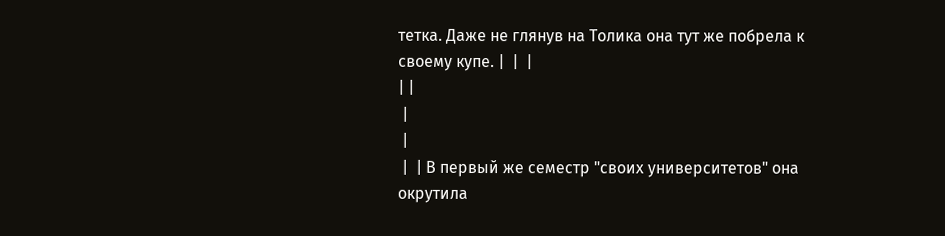тетка. Даже не глянув на Толика она тут же побрела к своему купе. |  |  |
| |
 |
 |
 |  | В первый же семестр "своих университетов" она окрутила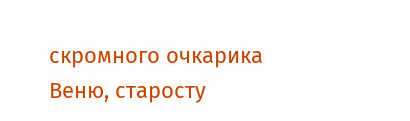скромного очкарика Веню, старосту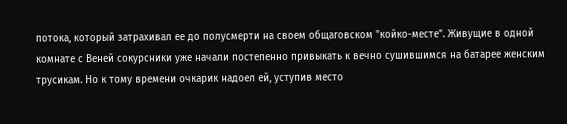потока, который затрахивал ее до полусмерти на своем общаговском "койко-месте". Живущие в одной комнате с Веней сокурсники уже начали постепенно привыкать к вечно сушившимся на батарее женским трусикам. Но к тому времени очкарик надоел ей, уступив место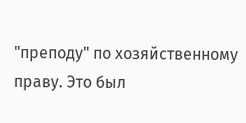"преподу" по хозяйственному праву. Это был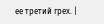ее третий грех. |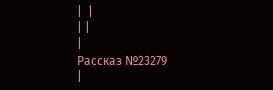|  |
| |
|
Рассказ №23279
|